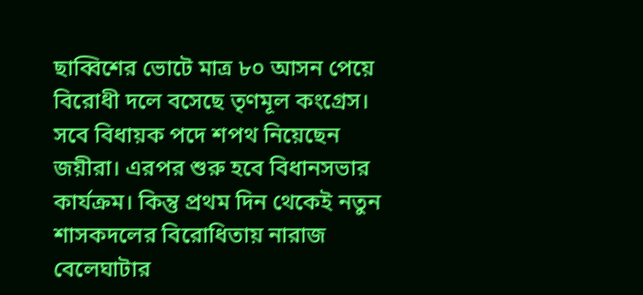ছাব্বিশের ভোটে মাত্র ৮০ আসন পেয়ে বিরোধী দলে বসেছে তৃণমূল কংগ্রেস। সবে বিধায়ক পদে শপথ নিয়েছেন জয়ীরা। এরপর শুরু হবে বিধানসভার কার্যক্রম। কিন্তু প্রথম দিন থেকেই নতুন শাসকদলের বিরোধিতায় নারাজ বেলেঘাটার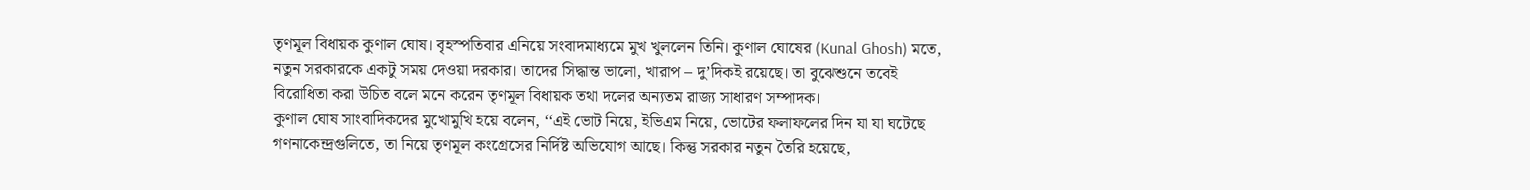তৃণমূল বিধায়ক কুণাল ঘোষ। বৃহস্পতিবার এনিয়ে সংবাদমাধ্যমে মুখ খুললেন তিনি। কুণাল ঘোষের (Kunal Ghosh) মতে, নতুন সরকারকে একটু সময় দেওয়া দরকার। তাদের সিদ্ধান্ত ভালো, খারাপ – দু’দিকই রয়েছে। তা বুঝেশুনে তবেই বিরোধিতা করা উচিত বলে মনে করেন তৃণমূল বিধায়ক তথা দলের অন্যতম রাজ্য সাধারণ সম্পাদক।
কুণাল ঘোষ সাংবাদিকদের মুখোমুখি হয়ে বলেন, ‘‘এই ভোট নিয়ে, ইভিএম নিয়ে, ভোটের ফলাফলের দিন যা যা ঘটেছে গণনাকেন্দ্রগুলিতে, তা নিয়ে তৃণমূল কংগ্রেসের নির্দিষ্ট অভিযোগ আছে। কিন্তু সরকার নতুন তৈরি হয়েছে,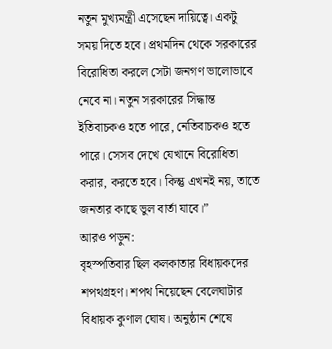নতুন মুখ্যমন্ত্রী এসেছেন দায়িত্বে। একটু সময় দিতে হবে। প্রথমদিন থেকে সরকারের বিরোধিতা করলে সেটা জনগণ ভালোভাবে নেবে না। নতুন সরকারের সিদ্ধান্ত ইতিবাচকও হতে পারে, নেতিবাচকও হতে পারে। সেসব দেখে যেখানে বিরোধিতা করার, করতে হবে। কিন্তু এখনই নয়, তাতে জনতার কাছে ভুল বার্তা যাবে।”
আরও পড়ুন:
বৃহস্পতিবার ছিল কলকাতার বিধায়কদের শপথগ্রহণ। শপথ নিয়েছেন বেলেঘাটার বিধায়ক কুণাল ঘোষ। অনুষ্ঠান শেষে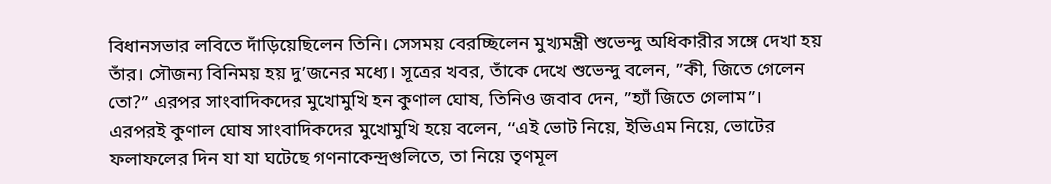বিধানসভার লবিতে দাঁড়িয়েছিলেন তিনি। সেসময় বেরচ্ছিলেন মুখ্যমন্ত্রী শুভেন্দু অধিকারীর সঙ্গে দেখা হয় তাঁর। সৌজন্য বিনিময় হয় দু’জনের মধ্যে। সূত্রের খবর, তাঁকে দেখে শুভেন্দু বলেন, ”কী, জিতে গেলেন তো?” এরপর সাংবাদিকদের মুখোমুখি হন কুণাল ঘোষ, তিনিও জবাব দেন, ”হ্যাঁ জিতে গেলাম”।
এরপরই কুণাল ঘোষ সাংবাদিকদের মুখোমুখি হয়ে বলেন, ‘‘এই ভোট নিয়ে, ইভিএম নিয়ে, ভোটের ফলাফলের দিন যা যা ঘটেছে গণনাকেন্দ্রগুলিতে, তা নিয়ে তৃণমূল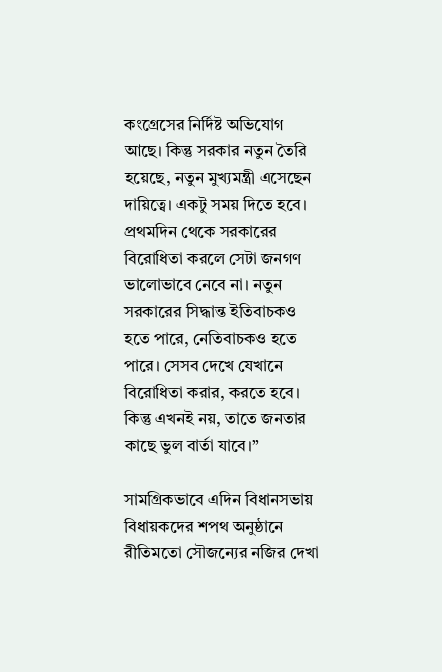কংগ্রেসের নির্দিষ্ট অভিযোগ আছে। কিন্তু সরকার নতুন তৈরি হয়েছে, নতুন মুখ্যমন্ত্রী এসেছেন দায়িত্বে। একটু সময় দিতে হবে। প্রথমদিন থেকে সরকারের বিরোধিতা করলে সেটা জনগণ ভালোভাবে নেবে না। নতুন সরকারের সিদ্ধান্ত ইতিবাচকও হতে পারে, নেতিবাচকও হতে পারে। সেসব দেখে যেখানে বিরোধিতা করার, করতে হবে। কিন্তু এখনই নয়, তাতে জনতার কাছে ভুল বার্তা যাবে।”

সামগ্রিকভাবে এদিন বিধানসভায় বিধায়কদের শপথ অনুষ্ঠানে রীতিমতো সৌজন্যের নজির দেখা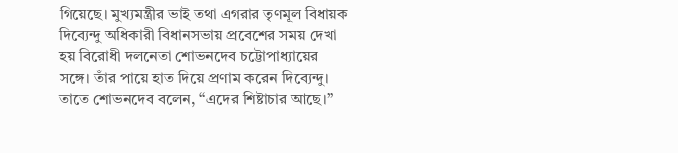গিয়েছে। মুখ্যমন্ত্রীর ভাই তথা এগরার তৃণমূল বিধায়ক দিব্যেন্দু অধিকারী বিধানসভায় প্রবেশের সময় দেখা হয় বিরোধী দলনেতা শোভনদেব চট্টোপাধ্যায়ের সঙ্গে। তাঁর পায়ে হাত দিয়ে প্রণাম করেন দিব্যেন্দু। তাতে শোভনদেব বলেন, ‘‘এদের শিষ্টাচার আছে।”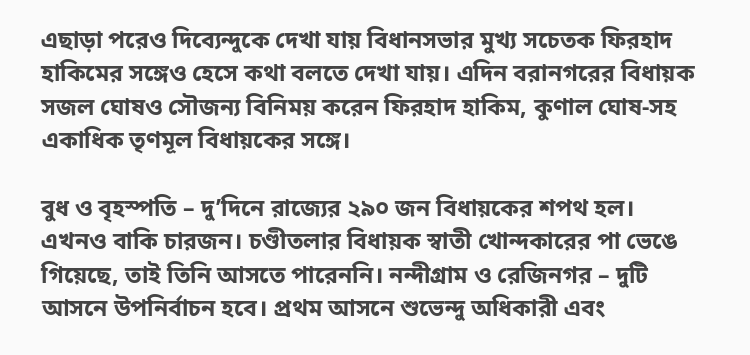এছাড়া পরেও দিব্যেন্দুকে দেখা যায় বিধানসভার মুখ্য সচেতক ফিরহাদ হাকিমের সঙ্গেও হেসে কথা বলতে দেখা যায়। এদিন বরানগরের বিধায়ক সজল ঘোষও সৌজন্য বিনিময় করেন ফিরহাদ হাকিম, কুণাল ঘোষ-সহ একাধিক তৃণমূল বিধায়কের সঙ্গে।

বুধ ও বৃহস্পতি – দু’দিনে রাজ্যের ২৯০ জন বিধায়কের শপথ হল। এখনও বাকি চারজন। চণ্ডীতলার বিধায়ক স্বাতী খোন্দকারের পা ভেঙে গিয়েছে, তাই তিনি আসতে পারেননি। নন্দীগ্রাম ও রেজিনগর – দুটি আসনে উপনির্বাচন হবে। প্রথম আসনে শুভেন্দু অধিকারী এবং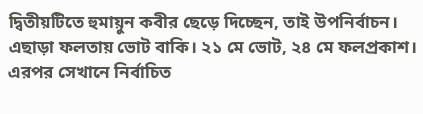দ্বিতীয়টিতে হুমায়ুন কবীর ছেড়ে দিচ্ছেন, তাই উপনির্বাচন। এছাড়া ফলতায় ভোট বাকি। ২১ মে ভোট, ২৪ মে ফলপ্রকাশ। এরপর সেখানে নির্বাচিত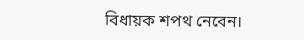বিধায়ক শপথ নেবেন।